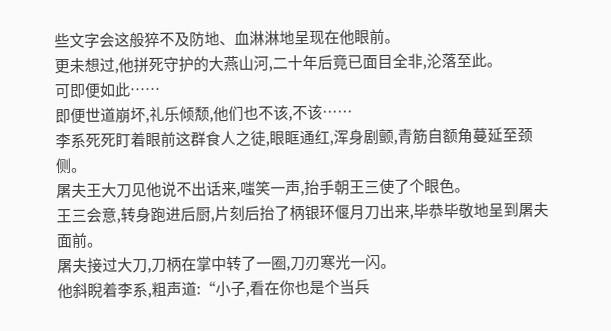些文字会这般猝不及防地、血淋淋地呈现在他眼前。
更未想过,他拼死守护的大燕山河,二十年后竟已面目全非,沦落至此。
可即便如此……
即便世道崩坏,礼乐倾颓,他们也不该,不该……
李系死死盯着眼前这群食人之徒,眼眶通红,浑身剧颤,青筋自额角蔓延至颈侧。
屠夫王大刀见他说不出话来,嗤笑一声,抬手朝王三使了个眼色。
王三会意,转身跑进后厨,片刻后抬了柄银环偃月刀出来,毕恭毕敬地呈到屠夫面前。
屠夫接过大刀,刀柄在掌中转了一圈,刀刃寒光一闪。
他斜睨着李系,粗声道:“小子,看在你也是个当兵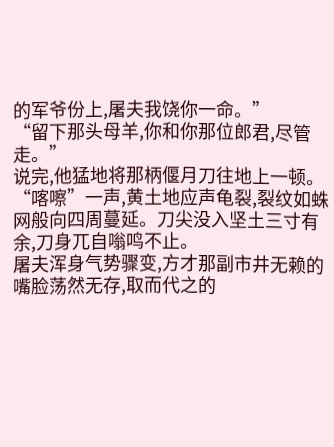的军爷份上,屠夫我饶你一命。”
“留下那头母羊,你和你那位郎君,尽管走。”
说完,他猛地将那柄偃月刀往地上一顿。
“喀嚓”一声,黄土地应声龟裂,裂纹如蛛网般向四周蔓延。刀尖没入坚土三寸有余,刀身兀自嗡鸣不止。
屠夫浑身气势骤变,方才那副市井无赖的嘴脸荡然无存,取而代之的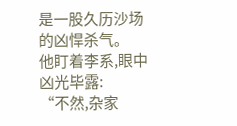是一股久历沙场的凶悍杀气。
他盯着李系,眼中凶光毕露:
“不然,杂家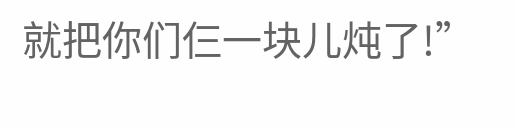就把你们仨一块儿炖了!”